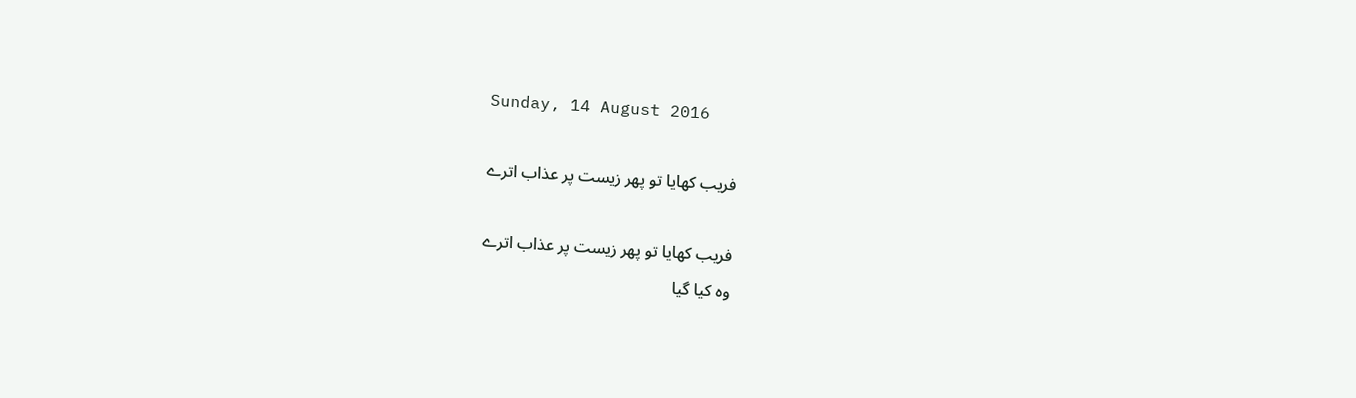Sunday, 14 August 2016

فریب کھایا تو پھر زیست پر عذاب اترے

فریب کھایا تو پھر زیست پر عذاب اترے
وہ کیا گیا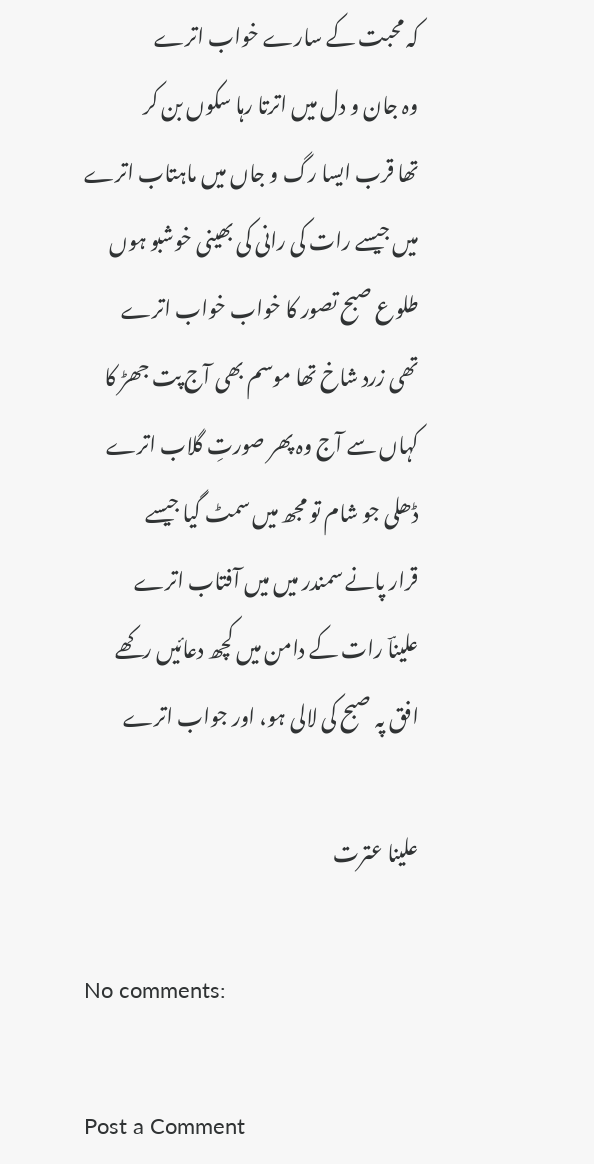کہ محبت کے سارے خواب اترے
وہ جان و دل میں اترتا رہا سکوں بن کر
تھا قرب ایسا رگ و جاں میں ماہتاب اترے
میں جیسے رات کی رانی کی بھینی خوشبو ہوں
طلوع صبح تصور کا خواب خواب اترے
تھی زرد شاخ تھا موسم بھی آج پت جھڑ کا
کہاں سے آج وہ پھر صورتِ گلاب اترے
ڈھلی جو شام تو مجھ میں سمٹ گیا جیسے
قرار پانے سمندر میں میں آفتاب اترے
علیناؔ رات کے دامن میں کچھ دعائیں رکھے
افق پہ صبح کی لالی ہو، اور جواب اترے

علینا عترت

No comments:

Post a Comment